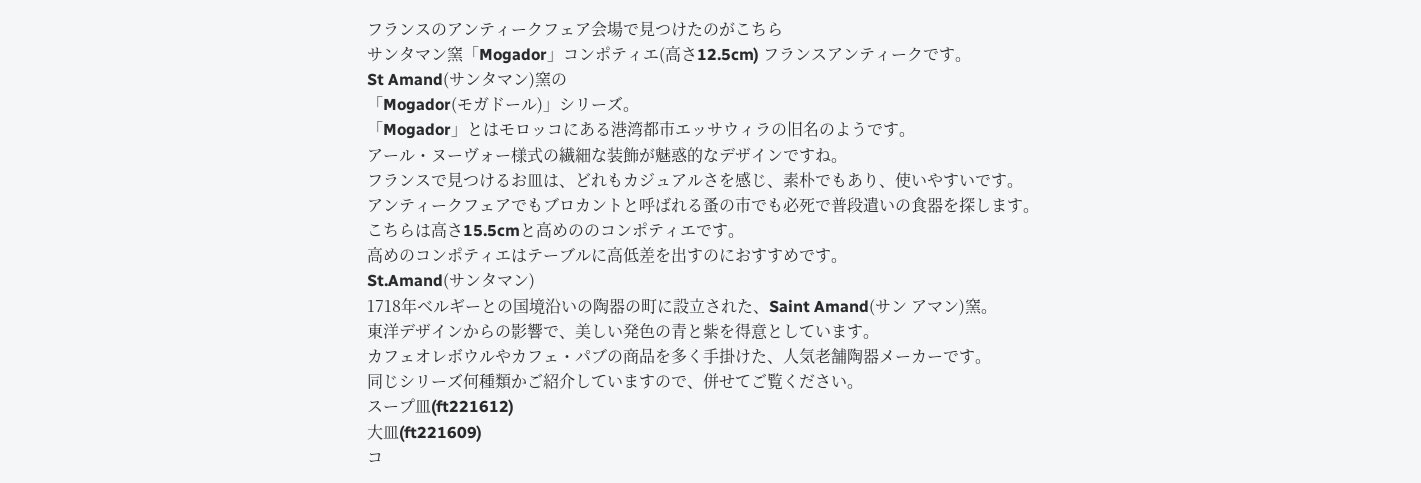フランスのアンティークフェア会場で見つけたのがこちら
サンタマン窯「Mogador」コンポティエ(高さ12.5cm) フランスアンティークです。
St Amand(サンタマン)窯の
「Mogador(モガドール)」シリーズ。
「Mogador」とはモロッコにある港湾都市エッサウィラの旧名のようです。
アール・ヌーヴォー様式の繊細な装飾が魅惑的なデザインですね。
フランスで見つけるお皿は、どれもカジュアルさを感じ、素朴でもあり、使いやすいです。
アンティークフェアでもブロカントと呼ばれる蚤の市でも必死で普段遣いの食器を探します。
こちらは高さ15.5cmと高めののコンポティエです。
高めのコンポティエはテーブルに高低差を出すのにおすすめです。
St.Amand(サンタマン)
1718年ベルギーとの国境沿いの陶器の町に設立された、Saint Amand(サン アマン)窯。
東洋デザインからの影響で、美しい発色の青と紫を得意としています。
カフェオレボウルやカフェ・パブの商品を多く手掛けた、人気老舗陶器メーカーです。
同じシリーズ何種類かご紹介していますので、併せてご覧ください。
スープ皿(ft221612)
大皿(ft221609)
コ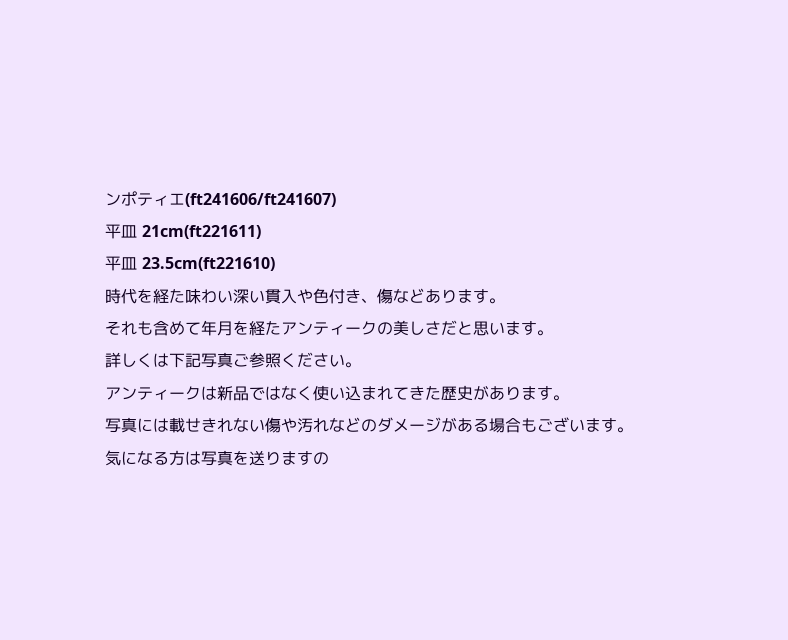ンポティエ(ft241606/ft241607)
平皿 21cm(ft221611)
平皿 23.5cm(ft221610)
時代を経た味わい深い貫入や色付き、傷などあります。
それも含めて年月を経たアンティークの美しさだと思います。
詳しくは下記写真ご参照ください。
アンティークは新品ではなく使い込まれてきた歴史があります。
写真には載せきれない傷や汚れなどのダメージがある場合もございます。
気になる方は写真を送りますの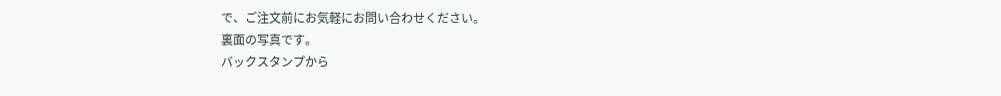で、ご注文前にお気軽にお問い合わせください。
裏面の写真です。
バックスタンプから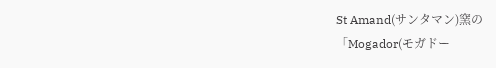St Amand(サンタマン)窯の
「Mogador(モガドー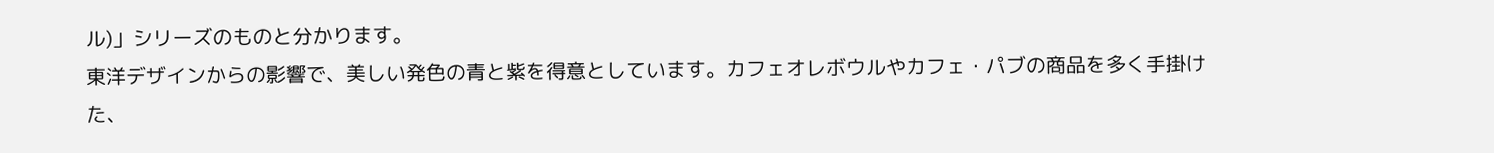ル)」シリーズのものと分かります。
東洋デザインからの影響で、美しい発色の青と紫を得意としています。カフェオレボウルやカフェ・パブの商品を多く手掛けた、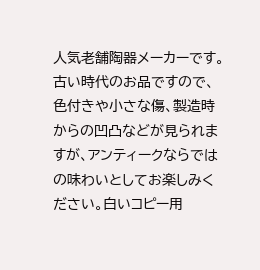人気老舗陶器メーカーです。
古い時代のお品ですので、色付きや小さな傷、製造時からの凹凸などが見られますが、アンティークならではの味わいとしてお楽しみください。白いコピー用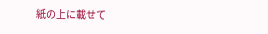紙の上に載せて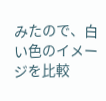みたので、白い色のイメージを比較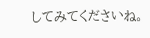してみてくださいね。